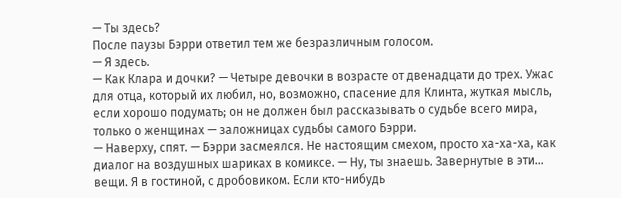— Ты здесь?
После паузы Бэрри ответил тем же безразличным голосом.
— Я здесь.
— Как Клара и дочки? — Четыре девочки в возрасте от двенадцати до трех. Ужас для отца, который их любил, но, возможно, спасение для Клинта, жуткая мысль, если хорошо подумать; он не должен был рассказывать о судьбе всего мира, только о женщинах — заложницах судьбы самого Бэрри.
— Наверху, спят. — Бэрри засмеялся. Не настоящим смехом, просто ха-ха-ха, как диалог на воздушных шариках в комиксе. — Ну, ты знаешь. Завернутые в эти… вещи. Я в гостиной, с дробовиком. Если кто-нибудь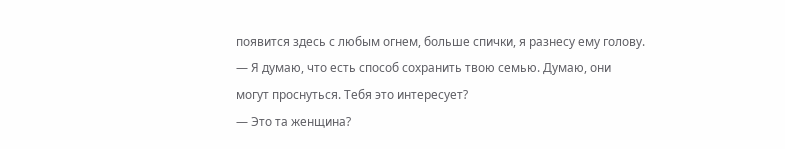появится здесь с любым огнем, больше спички, я разнесу ему голову.
— Я думаю, что есть способ сохранить твою семью. Думаю, они могут проснуться. Тебя это интересует?
— Это та женщина?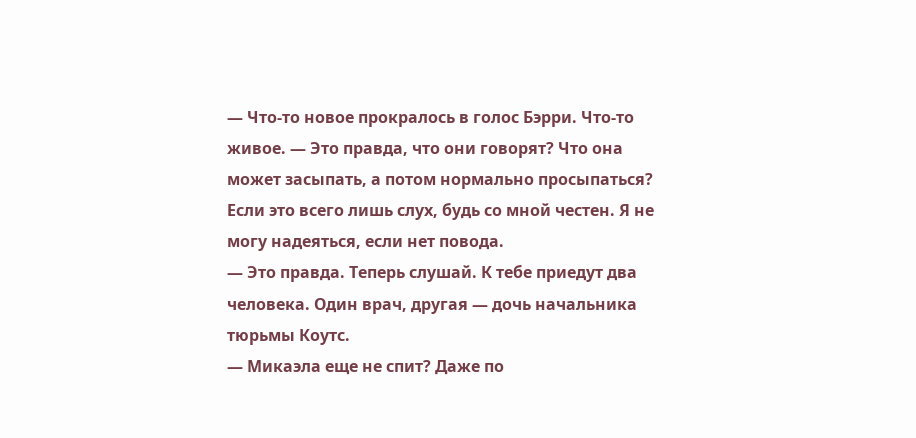— Что-то новое прокралось в голос Бэрри. Что-то живое. — Это правда, что они говорят? Что она может засыпать, а потом нормально просыпаться? Если это всего лишь слух, будь со мной честен. Я не могу надеяться, если нет повода.
— Это правда. Теперь слушай. К тебе приедут два человека. Один врач, другая — дочь начальника тюрьмы Коутс.
— Микаэла еще не спит? Даже по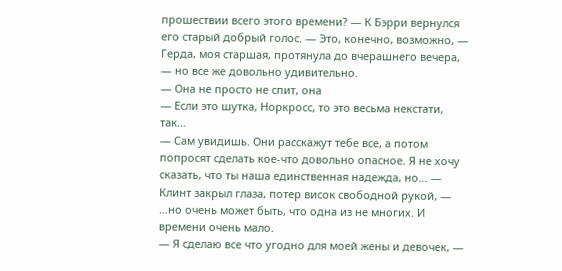прошествии всего этого времени? — К Бэрри вернулся его старый добрый голос. — Это, конечно, возможно, — Герда, моя старшая, протянула до вчерашнего вечера, — но все же довольно удивительно.
— Она не просто не спит, она
— Если это шутка, Норкросс, то это весьма некстати, так…
— Сам увидишь. Они расскажут тебе все, а потом попросят сделать кое-что довольно опасное. Я не хочу сказать, что ты наша единственная надежда, но… — Клинт закрыл глаза, потер висок свободной рукой, — …но очень может быть, что одна из не многих. И времени очень мало.
— Я сделаю все что угодно для моей жены и девочек, —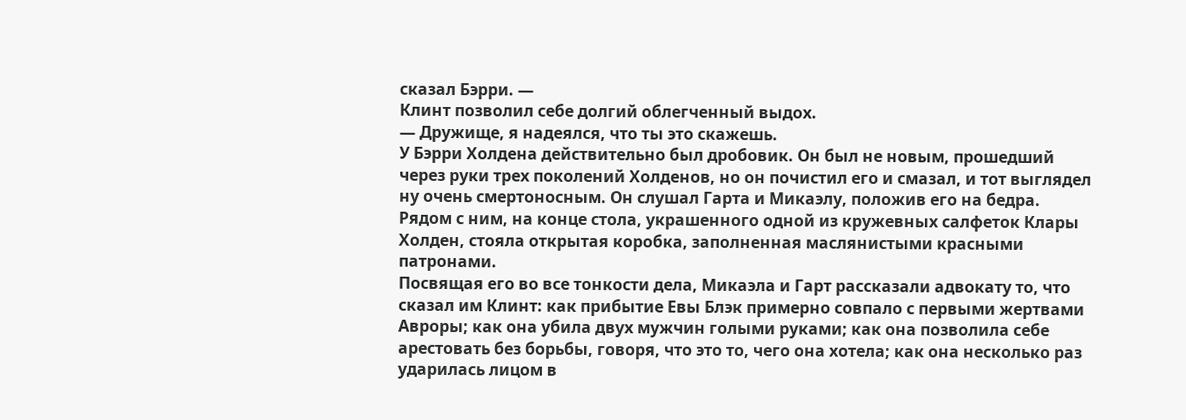сказал Бэрри. —
Клинт позволил себе долгий облегченный выдох.
— Дружище, я надеялся, что ты это скажешь.
У Бэрри Холдена действительно был дробовик. Он был не новым, прошедший через руки трех поколений Холденов, но он почистил его и смазал, и тот выглядел ну очень смертоносным. Он слушал Гарта и Микаэлу, положив его на бедра. Рядом с ним, на конце стола, украшенного одной из кружевных салфеток Клары Холден, стояла открытая коробка, заполненная маслянистыми красными патронами.
Посвящая его во все тонкости дела, Микаэла и Гарт рассказали адвокату то, что сказал им Клинт: как прибытие Евы Блэк примерно совпало с первыми жертвами Авроры; как она убила двух мужчин голыми руками; как она позволила себе арестовать без борьбы, говоря, что это то, чего она хотела; как она несколько раз ударилась лицом в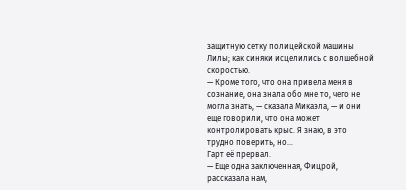защитную сетку полицейской машины Лилы; как синяки исцелились с волшебной скоростью.
— Кроме того, что она привела меня в сознание, она знала обо мне то, чего не могла знать, — сказала Микаэла, — и они еще говорили, что она может контролировать крыс. Я знаю, в это трудно поверить, но…
Гарт её прервал.
— Еще одна заключенная, Фицрой, рассказала нам,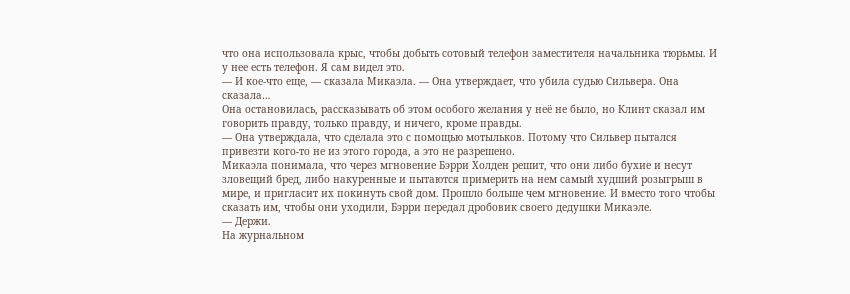что она использовала крыс, чтобы добыть сотовый телефон заместителя начальника тюрьмы. И у нее есть телефон. Я сам видел это.
— И кое-что еще, — сказала Микаэла. — Она утверждает, что убила судью Сильвера. Она сказала…
Она остановилась, рассказывать об этом особого желания у неё не было, но Клинт сказал им говорить правду, только правду, и ничего, кроме правды.
— Она утверждала, что сделала это с помощью мотыльков. Потому что Сильвер пытался привезти кого-то не из этого города, а это не разрешено.
Микаэла понимала, что через мгновение Бэрри Холден решит, что они либо бухие и несут зловещий бред, либо накуренные и пытаются примерить на нем самый худший розыгрыш в мире, и пригласит их покинуть свой дом. Прошло больше чем мгновение. И вместо того чтобы сказать им, чтобы они уходили, Бэрри передал дробовик своего дедушки Микаэле.
— Держи.
На журнальном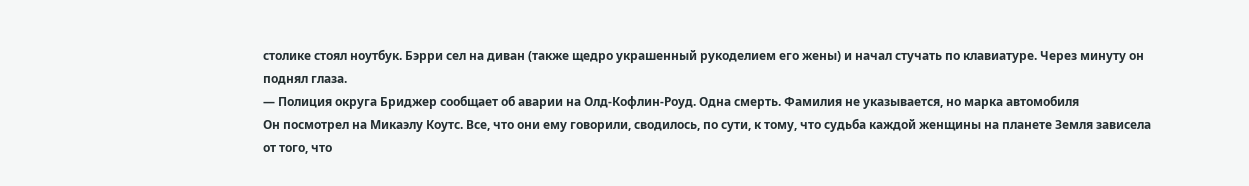столике стоял ноутбук. Бэрри сел на диван (также щедро украшенный рукоделием его жены) и начал стучать по клавиатуре. Через минуту он поднял глаза.
— Полиция округа Бриджер сообщает об аварии на Олд-Кофлин-Роуд. Одна смерть. Фамилия не указывается, но марка автомобиля
Он посмотрел на Микаэлу Коутс. Все, что они ему говорили, сводилось, по сути, к тому, что судьба каждой женщины на планете Земля зависела от того, что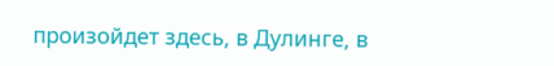произойдет здесь, в Дулинге, в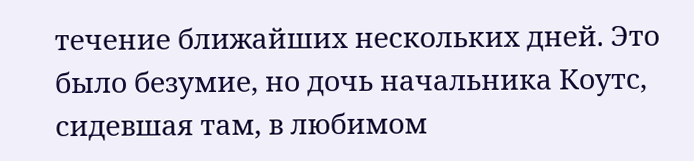течение ближайших нескольких дней. Это было безумие, но дочь начальника Коутс, сидевшая там, в любимом